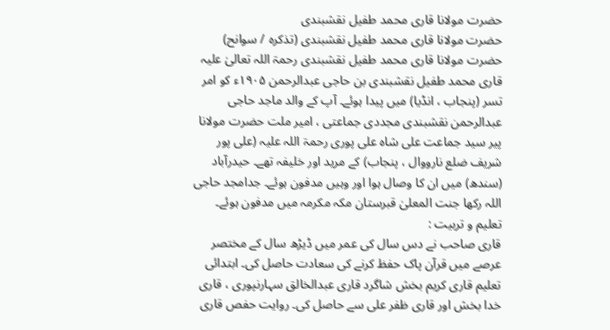حضرت مولانا قاری محمد طفیل نقشبندی
حضرت مولانا قاری محمد طفیل نقشبندی (تذکرہ / سوانح)
حضرت مولانا قاری محمد طفیل نقشبندی رحمۃ اللہ تعالیٰ علیہ
قاری محمد طفیل نقشبندی بن حاجی عبدالرحمن ۱۹۰۵ء کو امر تسر (پنجاب ، انڈیا) میں پیدا ہوئے۔ آپ کے والد ماجد حاجی عبدالرحمن نقشبندی مجددی جماعتی ، امیر ملت حضرت مولانا پیر سید جماعت علی شاہ علی پوری رحمۃ اللہ علیہ (علی پور شریف ضلع نارووال ، پنجاب) کے مرید اور خلیفہ تھے۔ حیدرآباد (سندھ) میں ان کا وصال ہوا اور وہیں مدفون ہوئے۔ جدامجد حاجی اللہ رکھا جنت المعلیٰ قبرستان مکہ مکرمہ میں مدفون ہوئے۔
تعلیم و تربیت :
قاری صاحب نے دس سال کی عمر میں ڈیڑھ سال کے مختصر عرصے میں قرآن پاک حفظ کرنے کی سعادت حاصل کی۔ ابتدائی تعلیم قاری کریم بخش شاگرد قاری عبدالخالق سہارنپوری ، قاری خدا بخش اور قاری ظفر علی سے حاصل کی۔ روایت حفص قاری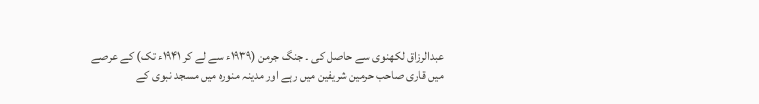عبدالرزاق لکھنوی سے حاصل کی ۔ جنگ جرمن (۱۹۳۹ء سے لے کر ۱۹۴۱ء تک) کے عرصے میں قاری صاحب حرمین شریفین میں رہے اور مدینہ منورہ میں مسجد نبوی کے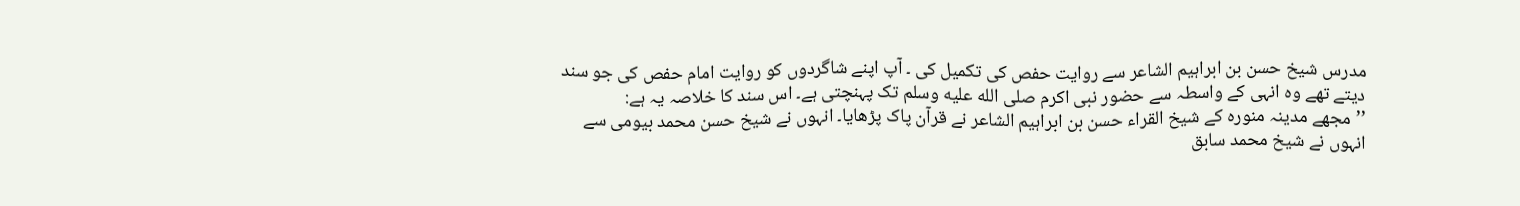مدرس شیخ حسن بن ابراہیم الشاعر سے روایت حفص کی تکمیل کی ۔ آپ اپنے شاگردوں کو روایت امام حفص کی جو سند دیتے تھے وہ انہی کے واسطہ سے حضور نبی اکرم صلى الله عليه وسلم تک پہنچتی ہے۔ اس سند کا خلاصہ یہ ہے:
’’مجھے مدینہ منورہ کے شیخ القراء حسن بن ابراہیم الشاعر نے قرآن پاک پڑھایا۔ انہوں نے شیخ حسن محمد بیومی سے انہوں نے شیخ محمد سابق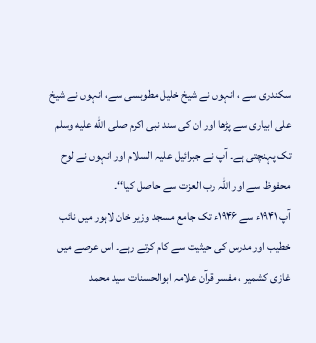سکندری سے ، انہوں نے شیخ خلیل مطوبسی سے، انہوں نے شیخ علی ابیاری سے پڑھا اور ان کی سند نبی اکرم صلى الله عليه وسلم تک پہنچتی ہے۔ آپ نے جبرائیل علیہ السلام اور انہوں نے لوح محفوظ سے اور اللہ رب العزت سے حاصل کیا‘‘۔
آپ ۱۹۴۱ء سے ۱۹۴۶ء تک جامع مسجد وزیر خان لاہور میں نائب خطیب اور مدرس کی حیثیت سے کام کرتے رہے۔ اس عرصے میں غازی کشمیر ، مفسر قرآن علامہ ابوالحسنات سید محمد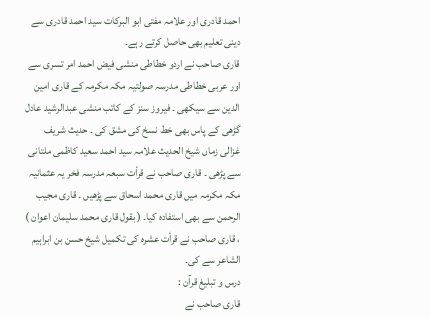احمد قادری اور علامہ مفتی ابو البرکات سید احمد قادری سے دینی تعلیم بھی حاصل کرتے رہے۔
قاری صاحب نے اردو خطاطی منشی فیض احمد امر تسری سے اور عربی خطاطی مدرسہ صولتیہ مکہ مکرمہ کے قاری امین الدین سے سیکھی ۔ فیروز سنز کے کاتب منشی عبدالرشید عادل گڑھی کے پاس بھی خط نسخ کی مشق کی ۔ حدیث شریف غزالی زماں شیخ الحدیث علامہ سید احمد سعید کاظمی ملتانی سے پڑھی ۔ قاری صاحب نے قراٗت سبعہ مدرسہ فخر یہ عثمانیہ مکہ مکرمہ میں قاری محمد اسحاق سے پڑھیں ۔ قاری مجیب الرحمن سے بھی استفادہ کیا۔ ( بقول قاری محمد سلیمان اعوان ) ، قاری صاحب نے قراٗت عشرہ کی تکمیل شیخ حسن بن ابراہیم الشاعر سے کی۔
درس و تبلیغ قرآن :
قاری صاحب نے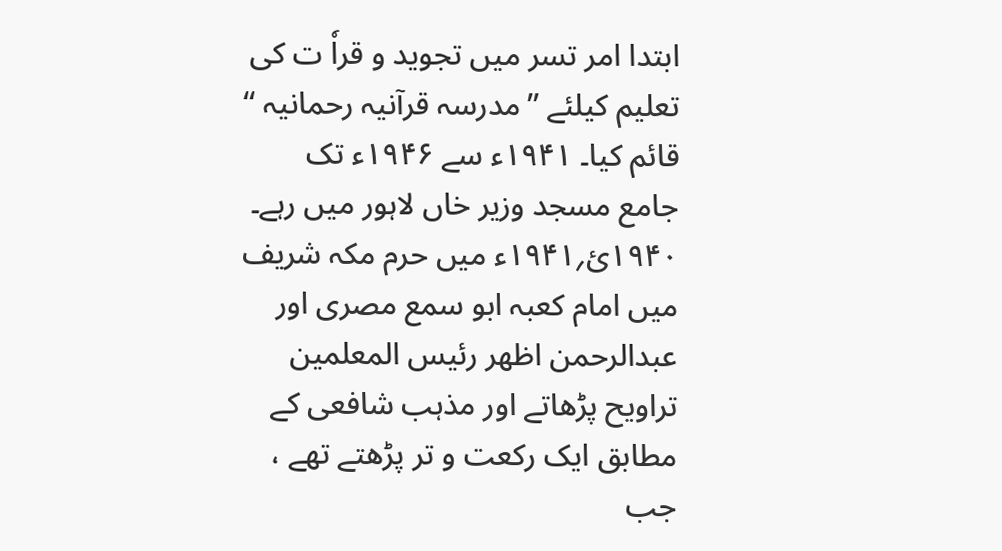ابتدا امر تسر میں تجوید و قراٗ ت کی تعلیم کیلئے ’’مدرسہ قرآنیہ رحمانیہ ‘‘ قائم کیا۔ ۱۹۴۱ء سے ۱۹۴۶ء تک جامع مسجد وزیر خاں لاہور میں رہے۔ ۱۹۴۰ئ؍۱۹۴۱ء میں حرم مکہ شریف میں امام کعبہ ابو سمع مصری اور عبدالرحمن اظھر رئیس المعلمین تراویح پڑھاتے اور مذہب شافعی کے مطابق ایک رکعت و تر پڑھتے تھے ، جب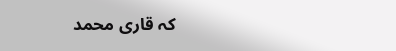کہ قاری محمد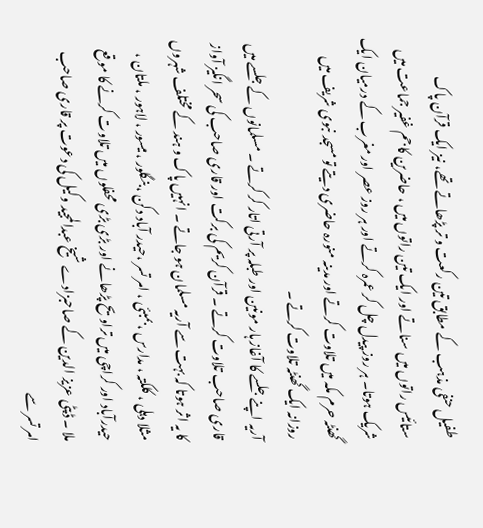طفیل حنفی مذہب کے مطابق تین رکعت و تر پڑھاتے تھے، نیز ایک قرآن پاک ستائیس راتوں میں سناتے اور ایک تین راتوں میں ، حاضرین کا جم غفیر جماعت میں شریک ہوتا۔ ہر روز پیدل چل کر عمرہ کرتے اور ہر روز عصر اور مغرب کے درمیان ایک گھنٹہ حرم مکہ میں تلاوت کرتے اور مدینہ منورہ حاضری دیتے تو مسجد نبوی شریف میں روزانہ ایک گھنٹہ تلاوت کرتے ۔
آریہ اپنے جلسے کا آغاز ہار مونین اور طبلہ پر آرتی اتار کر کرتے ۔ مسلمانوں کے جلسے میں قاری صاحب تلاوت کرتے ۔ قرآن کریم کی برکت اور قاری صاحب کی سحر انگیز آواز کا یہ اثر ہوتا کہ بہت سے آریہ مسلمان ہو جاتے ۔ انہیں پاک و ہند کے مختلف شہروں مثلا دہلی ، کلکتہ ، مدارس ، بمبئی ، امر تسر ،حیدر آباد دکن ، بنگلور ، میسور ، لاہور ، ملتان ، حیدرآباد اور کراچی میں تراویح پڑھانے اور بڑی بڑی محفلوں میں تلاوت کرنے کا موقع ملا ۔ ڈپٹی عزیز الدین کے صاحبزادے شیخ عبدالمجید وکیل کی دعوت پر قاری صاحب امر تسر سے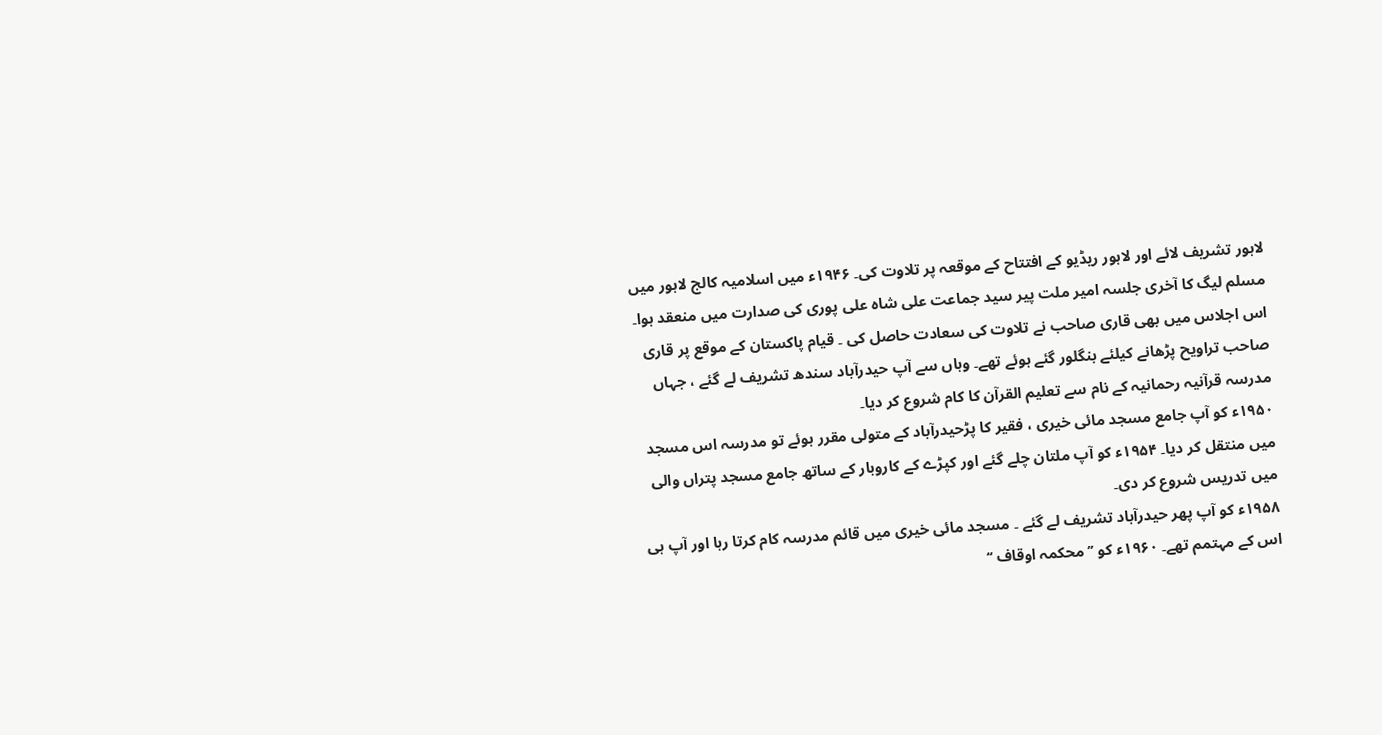لاہور تشریف لائے اور لاہور ریڈیو کے افتتاح کے موقعہ پر تلاوت کی۔ ۱۹۴۶ء میں اسلامیہ کالج لاہور میں مسلم لیگ کا آخری جلسہ امیر ملت پیر سید جماعت علی شاہ علی پوری کی صدارت میں منعقد ہوا۔ اس اجلاس میں بھی قاری صاحب نے تلاوت کی سعادت حاصل کی ۔ قیام پاکستان کے موقع پر قاری صاحب تراویح پڑھانے کیلئے بنگلور گئے ہوئے تھے۔ وہاں سے آپ حیدرآباد سندھ تشریف لے گئے ، جہاں مدرسہ قرآنیہ رحمانیہ کے نام سے تعلیم القرآن کا کام شروع کر دیا۔
۱۹۵۰ء کو آپ جامع مسجد مائی خیری ، فقیر کا پڑحیدرآباد کے متولی مقرر ہوئے تو مدرسہ اس مسجد میں منتقل کر دیا۔ ۱۹۵۴ء کو آپ ملتان چلے گئے اور کپڑے کے کاروبار کے ساتھ جامع مسجد پتراں والی میں تدریس شروع کر دی۔
۱۹۵۸ء کو آپ پھر حیدرآباد تشریف لے گئے ۔ مسجد مائی خیری میں قائم مدرسہ کام کرتا رہا اور آپ ہی اس کے مہتمم تھے۔ ۱۹۶۰ء کو ’’محکمہ اوقاف ‘‘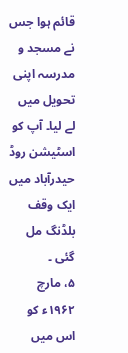قائم ہوا جس نے مسجد و مدرسہ اپنی تحویل میں لے لیا۔ آپ کو اسٹیشن روڈ حیدرآباد میں ایک وقف بلڈنگ مل گئی ۔
۵، مارچ ۱۹۶۲ء کو اس میں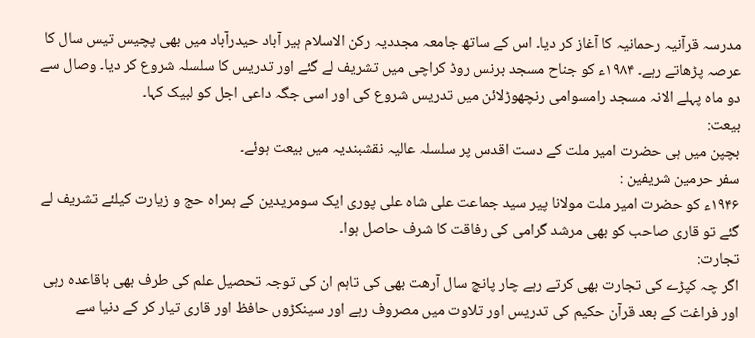مدرسہ قرآنیہ رحمانیہ کا آغاز کر دیا۔ اس کے ساتھ جامعہ مجددیہ رکن الاسلام ہیر آباد حیدرآباد میں بھی پچیس تیس سال کا عرصہ پڑھاتے رہے۔ ۱۹۸۴ء کو جناح مسجد برنس روڈ کراچی میں تشریف لے گئے اور تدریس کا سلسلہ شروع کر دیا۔ وصال سے دو ماہ پہلے الانہ مسجد رامسوامی رنچھوڑلائن میں تدریس شروع کی اور اسی جگہ داعی اجل کو لبیک کہا۔
بیعت:
بچپن میں ہی حضرت امیر ملت کے دست اقدس پر سلسلہ عالیہ نقشبندیہ میں بیعت ہوئے۔
سفر حرمین شریفین :
۱۹۴۶ء کو حضرت امیر ملت مولانا پیر سید جماعت علی شاہ علی پوری ایک سومریدین کے ہمراہ حج و زیارت کیلئے تشریف لے گئے تو قاری صاحب کو بھی مرشد گرامی کی رفاقت کا شرف حاصل ہوا۔
تجارت:
اگر چہ کپڑے کی تجارت بھی کرتے رہے چار پانچ سال آرھت بھی کی تاہم ان کی توجہ تحصیل علم کی طرف بھی باقاعدہ رہی اور فراغت کے بعد قرآن حکیم کی تدریس اور تلاوت میں مصروف رہے اور سینکڑوں حافظ اور قاری تیار کر کے دنیا سے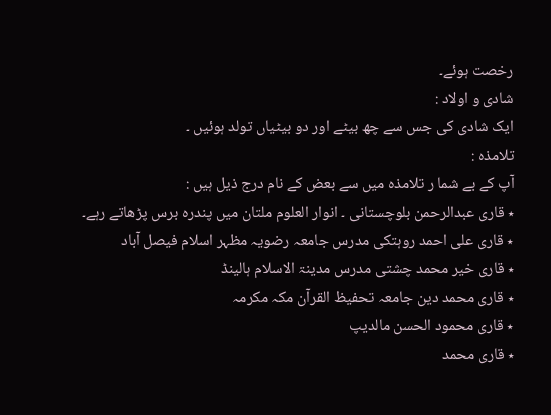رخصت ہوئے۔
شادی و اولاد :
ایک شادی کی جس سے چھ بیٹے اور دو بیٹیاں تولد ہوئیں ۔
تلامذہ :
آپ کے بے شما ر تلامذہ میں سے بعض کے نام درج ذیل ہیں :
٭ قاری عبدالرحمن بلوچستانی ۔ انوار العلوم ملتان میں پندرہ برس پڑھاتے رہے۔
٭ قاری علی احمد روہتکی مدرس جامعہ رضویہ مظہر اسلام فیصل آباد
٭ قاری خیر محمد چشتی مدرس مدینۃ الاسلام ہالینڈ
٭ قاری محمد دین جامعہ تحفیظ القرآن مکہ مکرمہ
٭ قاری محمود الحسن مالدیپ
٭ قاری محمد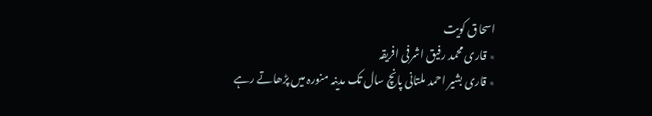اسحاق کویت
٭ قاری محمد رفیق اشرفی افریقہ
٭ قاری بشیر احمد ملتانی پانچ سال تک مدینہ منورہ میں پڑھاتے رہے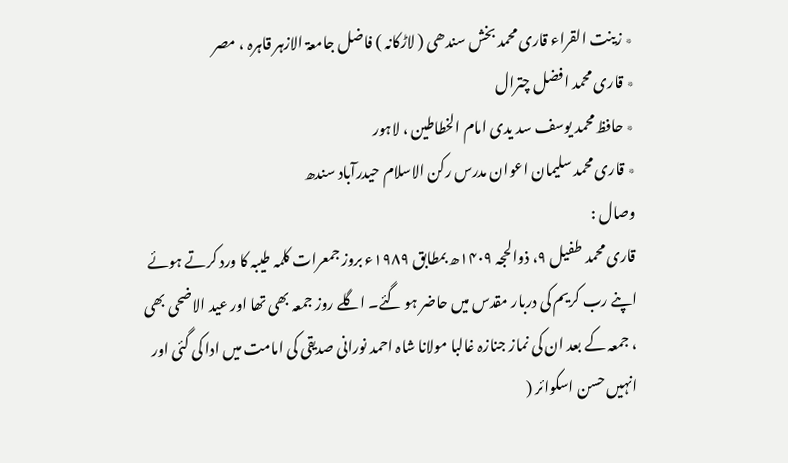٭ زینت القراء قاری محمد بخش سندھی ( لاڑکانہ ) فاضل جامعۃ الازہر قاہرہ ، مصر
٭ قاری محمد افضل چترال
٭ حافظ محمد یوسف سد یدی امام الخطاطین ، لاہور
٭ قاری محمد سلیمان اعوان مدرس رکن الاسلام حیدرآباد سندھ
وصال :
قاری محمد طفیل ۹، ذوالحجہ ۱۴۰۹ھ بمطابق ۱۹۸۹ء بروز جمعرات کلمہ طیبہ کا ورد کرتے ہوئے اپنے رب کریم کی دربار مقدس میں حاضر ہو گئے۔ اگلے روز جمعہ بھی تھا اور عید الاضحی بھی ، جمعہ کے بعد ان کی نماز جنازہ غالبا مولانا شاہ احمد نورانی صدیقی کی امامت میں ادا کی گئی اور انہیں حسن اسکوائر (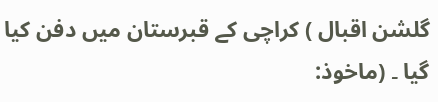گلشن اقبال ) کراچی کے قبرستان میں دفن کیا گیا ۔ (ماخوذ: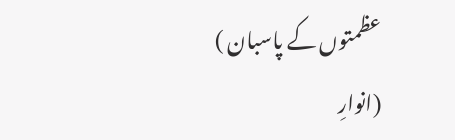عظمتوں کے پاسبان )
(انوارِ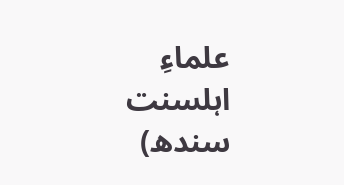علماءِ اہلسنت سندھ)